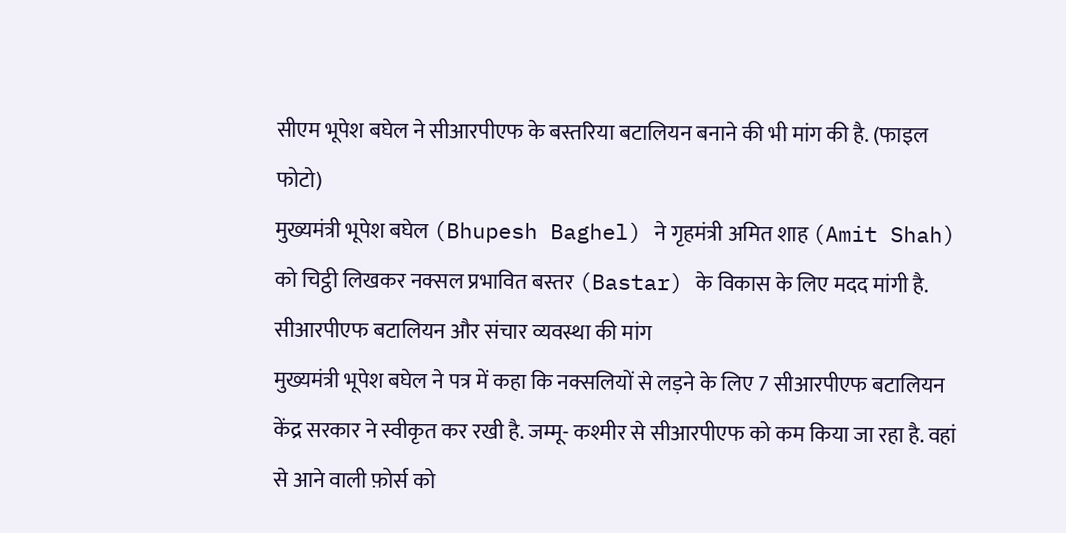सीएम भूपेश बघेल ने सीआरपीएफ के बस्तरिया बटालियन बनाने की भी मांग की है. (फाइल फोटो)
मुख्यमंत्री भूपेश बघेल (Bhupesh Baghel) ने गृहमंत्री अमित शाह (Amit Shah) को चिट्ठी लिखकर नक्सल प्रभावित बस्तर (Bastar) के विकास के लिए मदद मांगी है.
सीआरपीएफ बटालियन और संचार व्यवस्था की मांग
मुख्यमंत्री भूपेश बघेल ने पत्र में कहा कि नक्सलियों से लड़ने के लिए 7 सीआरपीएफ बटालियन केंद्र सरकार ने स्वीकृत कर रखी है. जम्मू- कश्मीर से सीआरपीएफ को कम किया जा रहा है. वहां से आने वाली फ़ोर्स को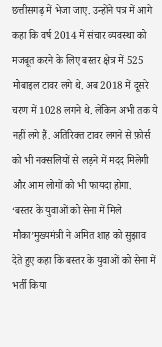छत्तीसगढ़ में भेजा जाए. उन्होंने पत्र में आगे कहा कि वर्ष 2014 में संचार व्यवस्था को मजबूत करने के लिए बस्तर क्षेत्र में 525 मोबाइल टावर लगे थे. अब 2018 में दूसरे चरण में 1028 लगने थे. लेकिन अभी तक ये नहीं लगे हैं. अतिरिक्त टावर लगने से फ़ोर्स को भी नक्सलियों से लड़ने में मदद मिलेगी और आम लोगों को भी फायदा होगा.
‘बस्तर के युवाओं को सेना में मिले मौका’मुख्यमंत्री ने अमित शाह को सुझाव देते हुए कहा कि बस्तर के युवाओं को सेना में भर्ती किया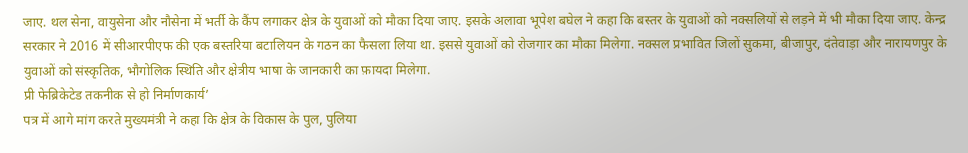जाए. थल सेना, वायुसेना और नौसेना में भर्ती के कैंप लगाकर क्षेत्र के युवाओं को मौका दिया जाए. इसके अलावा भूपेश बघेल ने कहा कि बस्तर के युवाओं को नक्सलियों से लड़ने में भी मौका दिया जाए. केन्द्र सरकार ने 2016 में सीआरपीएफ की एक बस्तरिया बटालियन के गठन का फैसला लिया था. इससे युवाओं को रोजगार का मौका मिलेगा. नक्सल प्रभावित जिलों सुकमा, बीजापुर, दंतेवाड़ा और नारायणपुर के युवाओं को संस्कृतिक, भौगोलिक स्थिति और क्षेत्रीय भाषा के जानकारी का फ़ायदा मिलेगा.
प्री फेब्रिकेटेड तकनीक से हो निर्माणकार्य’
पत्र में आगे मांग करते मुख्यमंत्री ने कहा कि क्षेत्र के विकास के पुल, पुलिया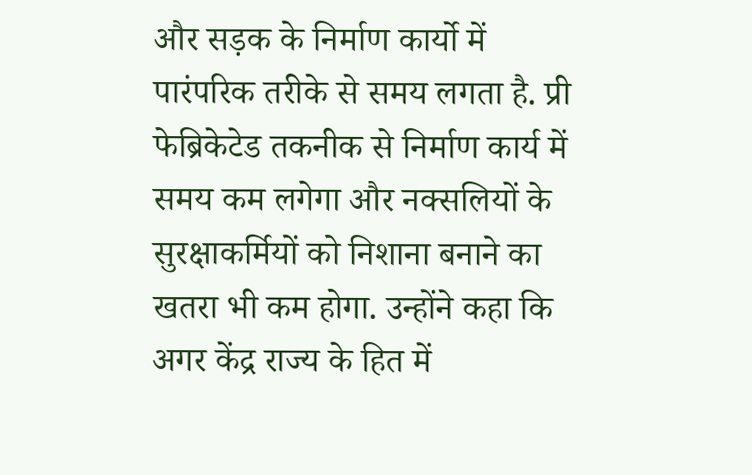और सड़क के निर्माण कार्यो में पारंपरिक तरीके से समय लगता है. प्री फेब्रिकेटेड तकनीक से निर्माण कार्य में समय कम लगेगा और नक्सलियों के सुरक्षाकर्मियों को निशाना बनाने का खतरा भी कम होगा. उन्होंने कहा कि अगर केंद्र राज्य के हित में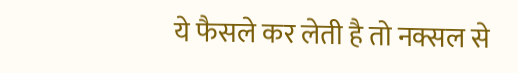ये फैसले कर लेती है तो नक्सल से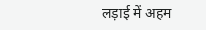लड़ाई में अहम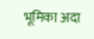भूमिका अदा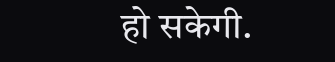हो सकेगी.